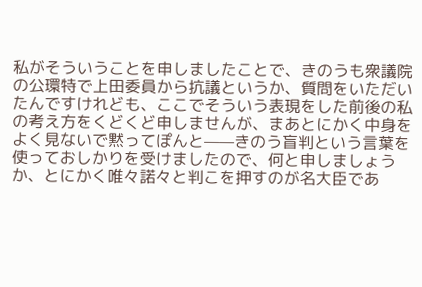私がそういうことを申しましたことで、きのうも衆議院の公環特で上田委員から抗議というか、質問をいただいたんですけれども、ここでそういう表現をした前後の私の考え方をくどくど申しませんが、まあとにかく中身をよく見ないで黙ってぽんと——きのう盲判という言葉を使っておしかりを受けましたので、何と申しましょうか、とにかく唯々諾々と判こを押すのが名大臣であ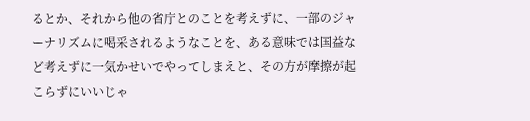るとか、それから他の省庁とのことを考えずに、一部のジャーナリズムに喝采されるようなことを、ある意味では国益など考えずに一気かせいでやってしまえと、その方が摩擦が起こらずにいいじゃ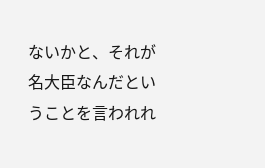ないかと、それが名大臣なんだということを言われれ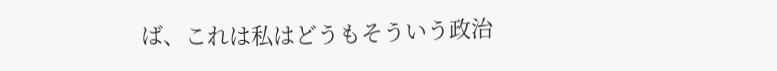ば、これは私はどうもそういう政治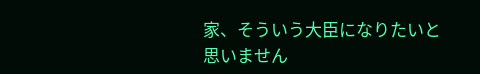家、そういう大臣になりたいと思いません